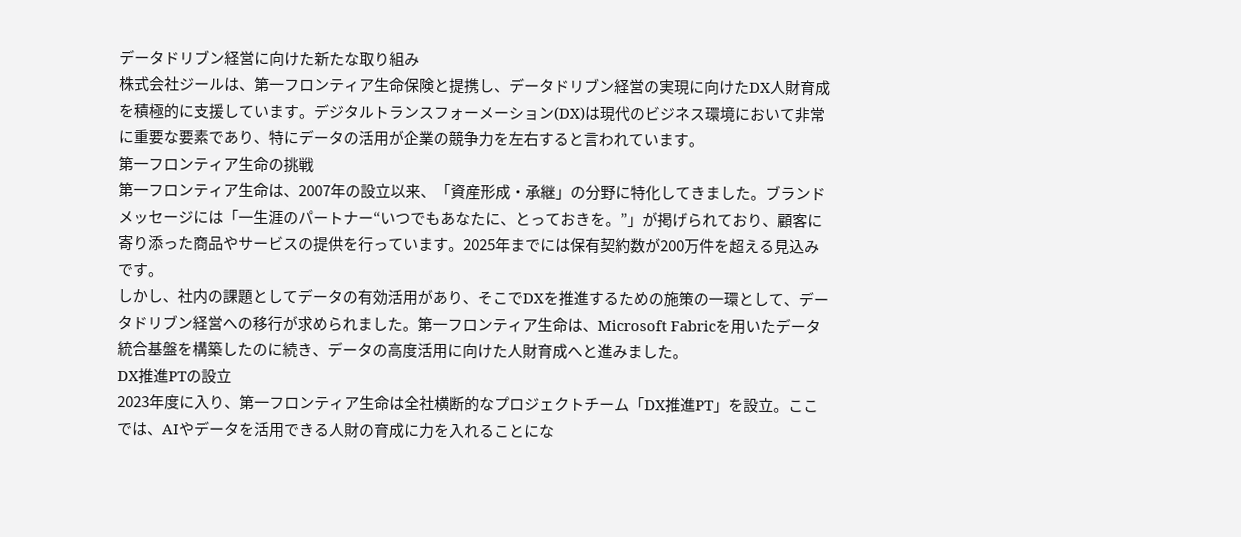データドリブン経営に向けた新たな取り組み
株式会社ジールは、第一フロンティア生命保険と提携し、データドリブン経営の実現に向けたDX人財育成を積極的に支援しています。デジタルトランスフォーメーション(DX)は現代のビジネス環境において非常に重要な要素であり、特にデータの活用が企業の競争力を左右すると言われています。
第一フロンティア生命の挑戦
第一フロンティア生命は、2007年の設立以来、「資産形成・承継」の分野に特化してきました。ブランドメッセージには「一生涯のパートナー“いつでもあなたに、とっておきを。”」が掲げられており、顧客に寄り添った商品やサービスの提供を行っています。2025年までには保有契約数が200万件を超える見込みです。
しかし、社内の課題としてデータの有効活用があり、そこでDXを推進するための施策の一環として、データドリブン経営への移行が求められました。第一フロンティア生命は、Microsoft Fabricを用いたデータ統合基盤を構築したのに続き、データの高度活用に向けた人財育成へと進みました。
DX推進PTの設立
2023年度に入り、第一フロンティア生命は全社横断的なプロジェクトチーム「DX推進PT」を設立。ここでは、AIやデータを活用できる人財の育成に力を入れることにな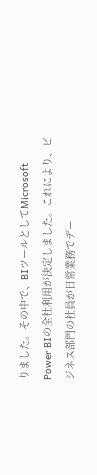りました。その中で、BIツールとしてMicrosoft Power BIの全社利用が決定しました。これにより、ビジネス部門の社員が日常業務でデー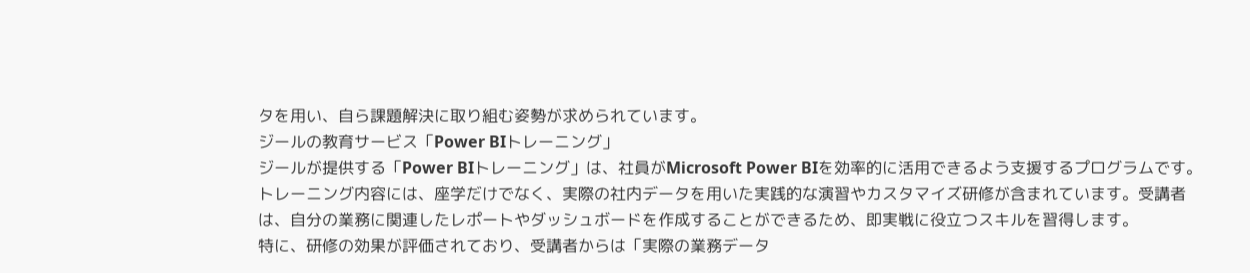タを用い、自ら課題解決に取り組む姿勢が求められています。
ジールの教育サービス「Power BIトレーニング」
ジールが提供する「Power BIトレーニング」は、社員がMicrosoft Power BIを効率的に活用できるよう支援するプログラムです。トレーニング内容には、座学だけでなく、実際の社内データを用いた実践的な演習やカスタマイズ研修が含まれています。受講者は、自分の業務に関連したレポートやダッシュボードを作成することができるため、即実戦に役立つスキルを習得します。
特に、研修の効果が評価されており、受講者からは「実際の業務データ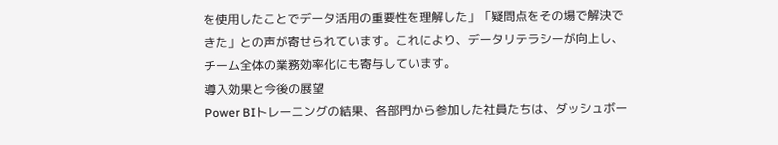を使用したことでデータ活用の重要性を理解した」「疑問点をその場で解決できた」との声が寄せられています。これにより、データリテラシーが向上し、チーム全体の業務効率化にも寄与しています。
導入効果と今後の展望
Power BIトレーニングの結果、各部門から参加した社員たちは、ダッシュボー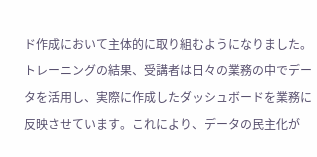ド作成において主体的に取り組むようになりました。トレーニングの結果、受講者は日々の業務の中でデータを活用し、実際に作成したダッシュボードを業務に反映させています。これにより、データの民主化が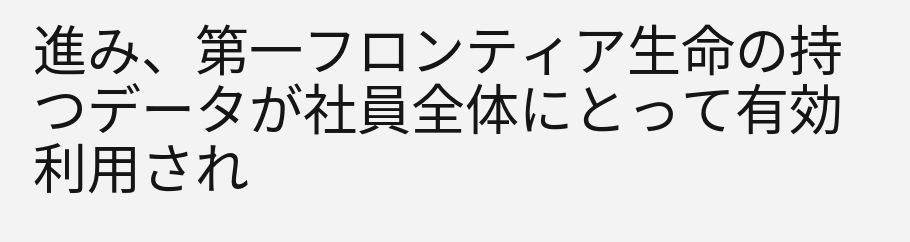進み、第一フロンティア生命の持つデータが社員全体にとって有効利用され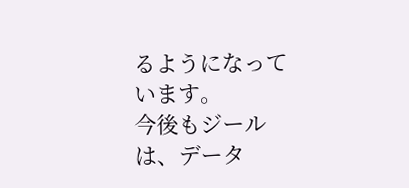るようになっています。
今後もジールは、データ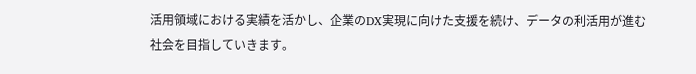活用領域における実績を活かし、企業のDX実現に向けた支援を続け、データの利活用が進む社会を目指していきます。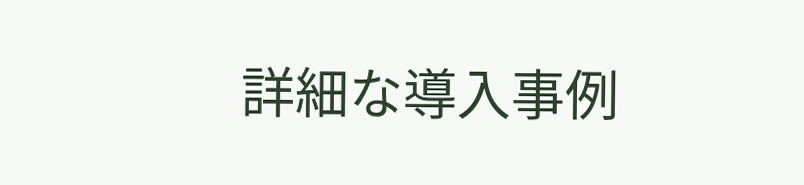詳細な導入事例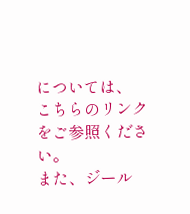については、
こちらのリンクをご参照ください。
また、ジール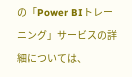の「Power BIトレーニング」サービスの詳細については、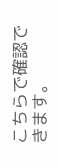こちらで確認できます。